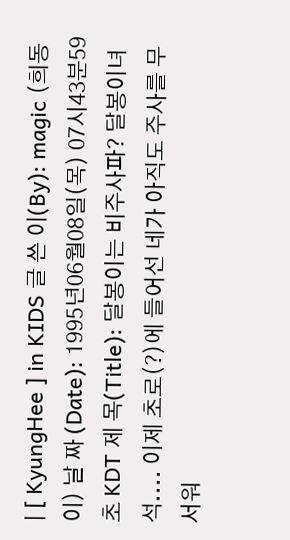| [ KyungHee ] in KIDS 글 쓴 이(By): magic (희동이) 날 짜 (Date): 1995년06월08일(목) 07시43분59초 KDT 제 목(Title): 달봉이는 비주사파? 달봉이녀석.... 이제 초로(?)에 들어선 네가 아직도 주사를 무서워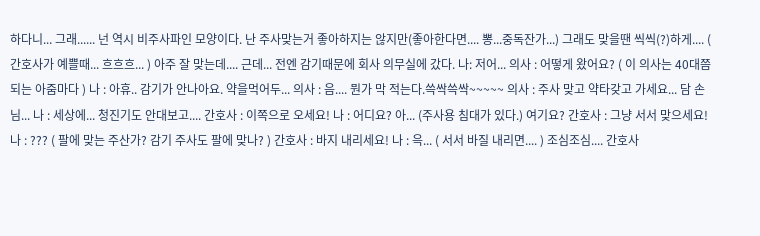하다니... 그래...... 넌 역시 비주사파인 모양이다. 난 주사맞는거 좋아하지는 않지만(좋아한다면.... 뽕...중독잔가...) 그래도 맞을땐 씩씩(?)하게.... ( 간호사가 예쁠때... 흐흐흐... ) 아주 잘 맞는데.... 근데... 전엔 감기때문에 회사 의무실에 갔다. 나: 저어... 의사 : 어떻게 왔어요? ( 이 의사는 40대쯤 되는 아줌마다 ) 나 : 아휴.. 감기가 안나아요. 약을먹어두... 의사 : 음.... 뭔가 막 적는다.쓱싹쓱싹~~~~~ 의사 : 주사 맞고 약타갖고 가세요... 담 손님... 나 : 세상에... 청진기도 안대보고.... 간호사 : 이쪽으로 오세요! 나 : 어디요? 아... (주사용 침대가 있다.) 여기요? 간호사 : 그냥 서서 맞으세요! 나 : ??? ( 팔에 맞는 주산가? 감기 주사도 팔에 맞나? ) 간호사 : 바지 내리세요! 나 : 윽... ( 서서 바질 내리면.... ) 조심조심.... 간호사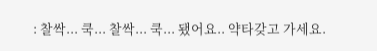: 찰싹... 쿡... 찰싹... 쿡... 됐어요.. 약타갖고 가세요.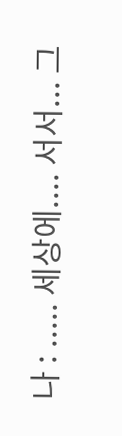나 : ..... 세상에.... 서서... 그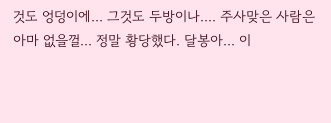것도 엉덩이에... 그것도 두방이나.... 주사맞은 사람은 아마 없을껄... 정말 황당했다. 달봉아... 이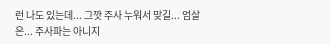런 나도 있는데... 그깟 주사 누워서 맞길... 엄살은... 주사파는 아니지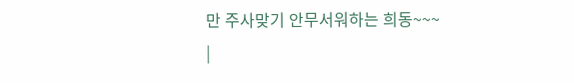만 주사맞기 안무서워하는 희동~~~ |